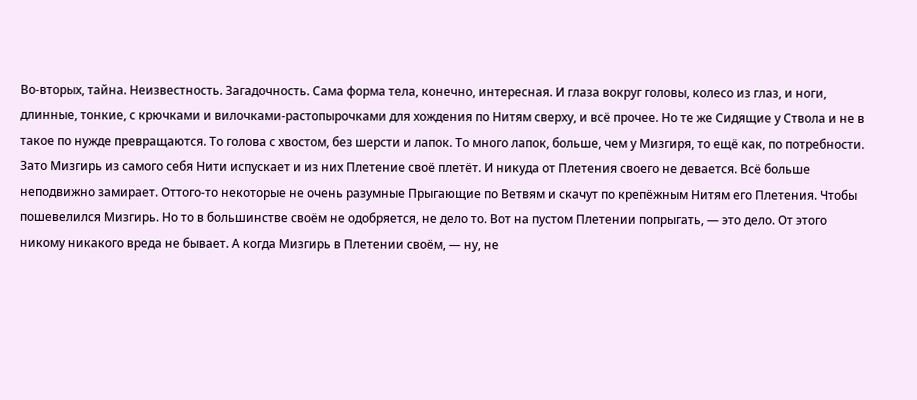Во-вторых, тайна. Неизвестность. Загадочность. Сама форма тела, конечно, интересная. И глаза вокруг головы, колесо из глаз, и ноги, длинные, тонкие, с крючками и вилочками-растопырочками для хождения по Нитям сверху, и всё прочее. Но те же Сидящие у Ствола и не в такое по нужде превращаются. То голова с хвостом, без шерсти и лапок. То много лапок, больше, чем у Мизгиря, то ещё как, по потребности. Зато Мизгирь из самого себя Нити испускает и из них Плетение своё плетёт. И никуда от Плетения своего не девается. Всё больше неподвижно замирает. Оттого-то некоторые не очень разумные Прыгающие по Ветвям и скачут по крепёжным Нитям его Плетения. Чтобы пошевелился Мизгирь. Но то в большинстве своём не одобряется, не дело то. Вот на пустом Плетении попрыгать, — это дело. От этого никому никакого вреда не бывает. А когда Мизгирь в Плетении своём, — ну, не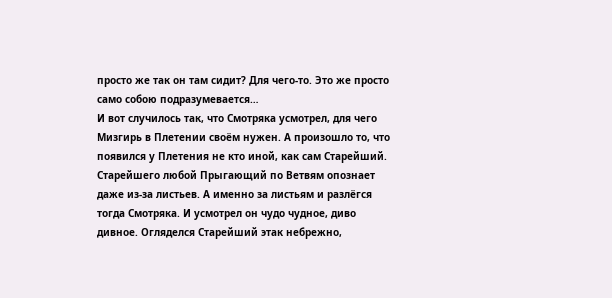просто же так он там сидит? Для чего-то. Это же просто само собою подразумевается…
И вот случилось так, что Смотряка усмотрел, для чего Мизгирь в Плетении своём нужен. А произошло то, что появился у Плетения не кто иной, как сам Старейший. Старейшего любой Прыгающий по Ветвям опознает даже из-за листьев. А именно за листьям и разлёгся тогда Смотряка. И усмотрел он чудо чудное, диво дивное. Огляделся Старейший этак небрежно,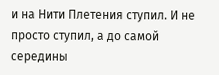и на Нити Плетения ступил. И не просто ступил, а до самой середины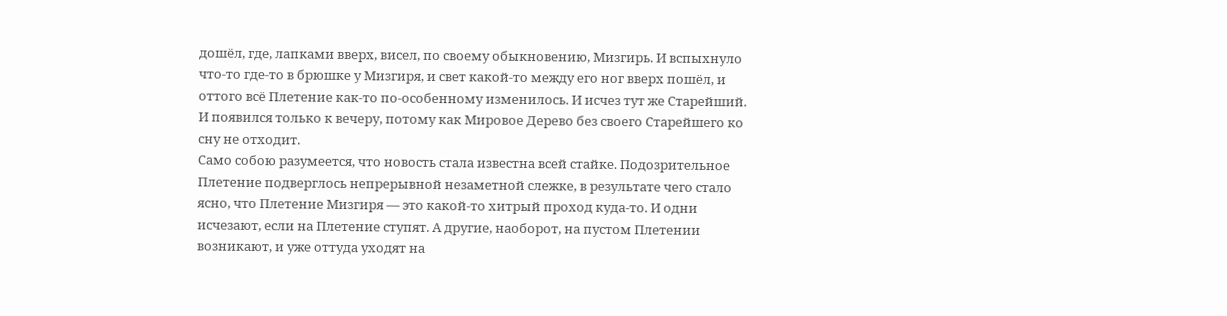дошёл, где, лапками вверх, висел, по своему обыкновению, Мизгирь. И вспыхнуло что-то где-то в брюшке у Мизгиря, и свет какой-то между его ног вверх пошёл, и оттого всё Плетение как-то по-особенному изменилось. И исчез тут же Старейший. И появился только к вечеру, потому как Мировое Дерево без своего Старейшего ко сну не отходит.
Само собою разумеется, что новость стала известна всей стайке. Подозрительное Плетение подверглось непрерывной незаметной слежке, в результате чего стало ясно, что Плетение Мизгиря — это какой-то хитрый проход куда-то. И одни исчезают, если на Плетение ступят. А другие, наоборот, на пустом Плетении возникают, и уже оттуда уходят на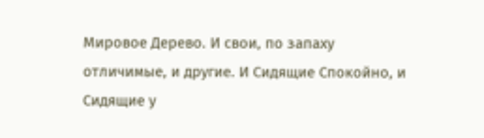Мировое Дерево. И свои, по запаху отличимые, и другие. И Сидящие Спокойно, и Сидящие у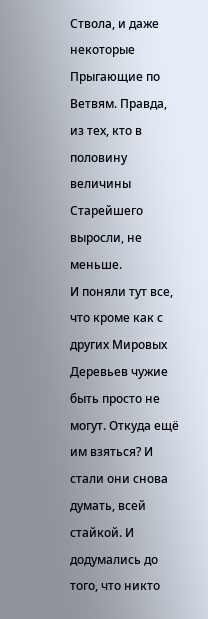Ствола, и даже некоторые Прыгающие по Ветвям. Правда, из тех, кто в половину величины Старейшего выросли, не меньше.
И поняли тут все, что кроме как с других Мировых Деревьев чужие быть просто не могут. Откуда ещё им взяться? И стали они снова думать, всей стайкой. И додумались до того, что никто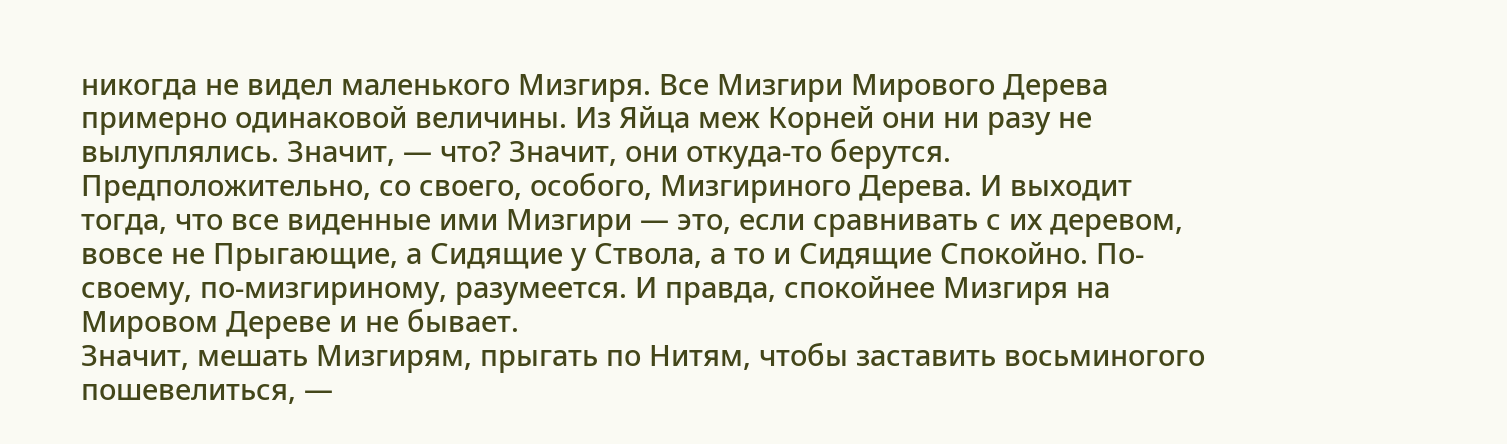никогда не видел маленького Мизгиря. Все Мизгири Мирового Дерева примерно одинаковой величины. Из Яйца меж Корней они ни разу не вылуплялись. Значит, — что? Значит, они откуда-то берутся. Предположительно, со своего, особого, Мизгириного Дерева. И выходит тогда, что все виденные ими Мизгири — это, если сравнивать с их деревом, вовсе не Прыгающие, а Сидящие у Ствола, а то и Сидящие Спокойно. По-своему, по-мизгириному, разумеется. И правда, спокойнее Мизгиря на Мировом Дереве и не бывает.
Значит, мешать Мизгирям, прыгать по Нитям, чтобы заставить восьминогого пошевелиться, —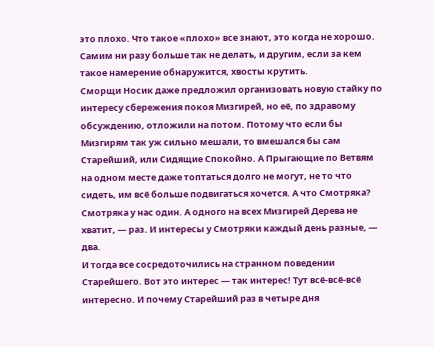это плохо. Что такое «плохо» все знают, это когда не хорошо. Самим ни разу больше так не делать, и другим, если за кем такое намерение обнаружится, хвосты крутить.
Сморщи Носик даже предложил организовать новую стайку по интересу сбережения покоя Мизгирей, но её, по здравому обсуждению, отложили на потом. Потому что если бы Мизгирям так уж сильно мешали, то вмешался бы сам Старейший, или Сидящие Спокойно. А Прыгающие по Ветвям на одном месте даже топтаться долго не могут, не то что сидеть, им всё больше подвигаться хочется. А что Смотряка? Смотряка у нас один. А одного на всех Мизгирей Дерева не хватит, — раз. И интересы у Смотряки каждый день разные, — два.
И тогда все сосредоточились на странном поведении Старейшего. Вот это интерес — так интерес! Тут всё-всё-всё интересно. И почему Старейший раз в четыре дня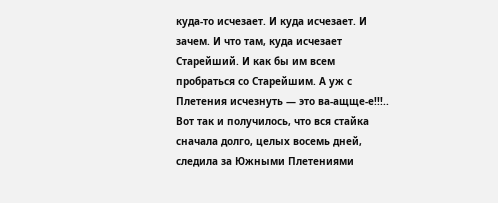куда-то исчезает. И куда исчезает. И зачем. И что там, куда исчезает Старейший. И как бы им всем пробраться со Старейшим. А уж с Плетения исчезнуть — это ва-ащще-е!!!..
Вот так и получилось, что вся стайка сначала долго, целых восемь дней, следила за Южными Плетениями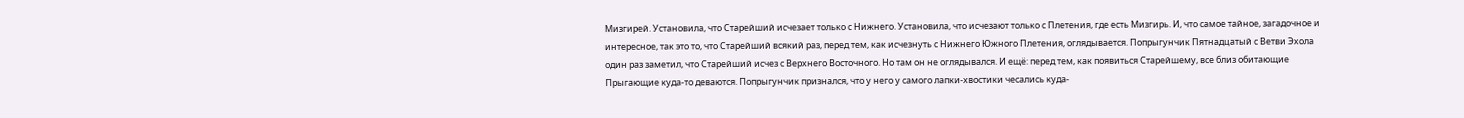Мизгирей. Установила, что Старейший исчезает только с Нижнего. Установила, что исчезают только с Плетения, где есть Мизгирь. И, что самое тайное, загадочное и интересное, так это то, что Старейший всякий раз, перед тем, как исчезнуть с Нижнего Южного Плетения, оглядывается. Попрыгунчик Пятнадцатый с Ветви Эхола один раз заметил, что Старейший исчез с Верхнего Восточного. Но там он не оглядывался. И ещё: перед тем, как появиться Старейшему, все близ обитающие Прыгающие куда-то деваются. Попрыгунчик признался, что у него у самого лапки-хвостики чесались куда-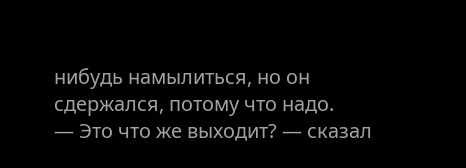нибудь намылиться, но он сдержался, потому что надо.
— Это что же выходит? — сказал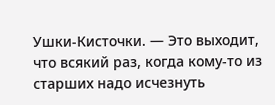Ушки-Кисточки. — Это выходит, что всякий раз, когда кому-то из старших надо исчезнуть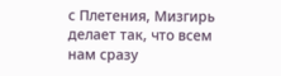с Плетения, Мизгирь делает так, что всем нам сразу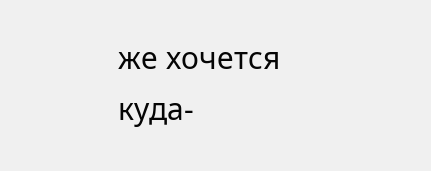же хочется куда-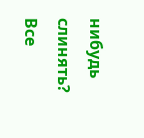нибудь слинять?
Все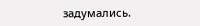задумались.